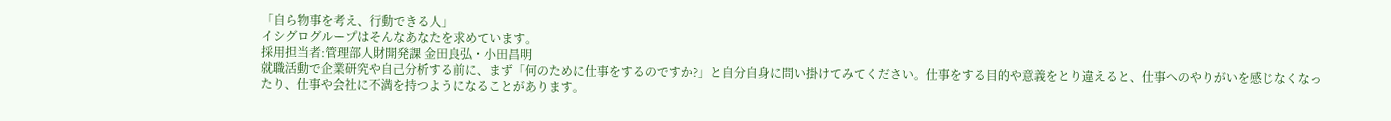「自ら物事を考え、行動できる人」
イシグログループはそんなあなたを求めています。
採用担当者:管理部人財開発課 金田良弘・小田昌明
就職活動で企業研究や自己分析する前に、まず「何のために仕事をするのですか?」と自分自身に問い掛けてみてください。仕事をする目的や意義をとり違えると、仕事へのやりがいを感じなくなったり、仕事や会社に不満を持つようになることがあります。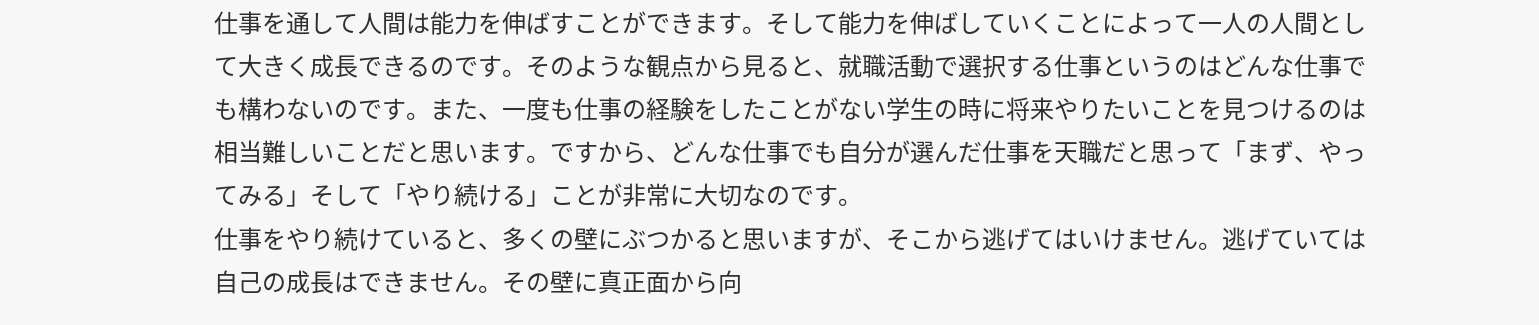仕事を通して人間は能力を伸ばすことができます。そして能力を伸ばしていくことによって一人の人間として大きく成長できるのです。そのような観点から見ると、就職活動で選択する仕事というのはどんな仕事でも構わないのです。また、一度も仕事の経験をしたことがない学生の時に将来やりたいことを見つけるのは相当難しいことだと思います。ですから、どんな仕事でも自分が選んだ仕事を天職だと思って「まず、やってみる」そして「やり続ける」ことが非常に大切なのです。
仕事をやり続けていると、多くの壁にぶつかると思いますが、そこから逃げてはいけません。逃げていては自己の成長はできません。その壁に真正面から向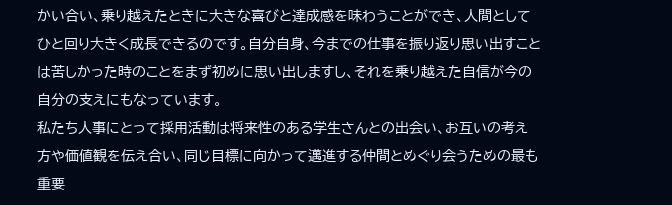かい合い、乗り越えたときに大きな喜びと達成感を味わうことができ、人間としてひと回り大きく成長できるのです。自分自身、今までの仕事を振り返り思い出すことは苦しかった時のことをまず初めに思い出しますし、それを乗り越えた自信が今の自分の支えにもなっています。
私たち人事にとって採用活動は将来性のある学生さんとの出会い、お互いの考え方や価値観を伝え合い、同じ目標に向かって邁進する仲間とめぐり会うための最も重要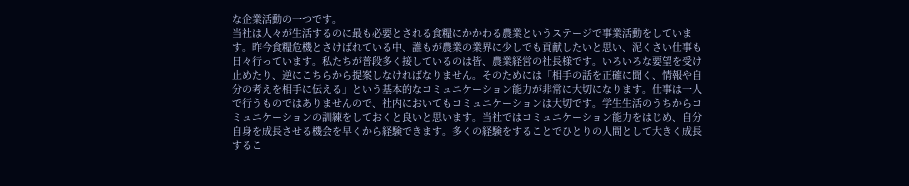な企業活動の一つです。
当社は人々が生活するのに最も必要とされる食糧にかかわる農業というステージで事業活動をしています。昨今食糧危機とさけばれている中、誰もが農業の業界に少しでも貢献したいと思い、泥くさい仕事も日々行っています。私たちが普段多く接しているのは皆、農業経営の社長様です。いろいろな要望を受け止めたり、逆にこちらから提案しなければなりません。そのためには「相手の話を正確に聞く、情報や自分の考えを相手に伝える」という基本的なコミュニケーション能力が非常に大切になります。仕事は一人で行うものではありませんので、社内においてもコミュニケーションは大切です。学生生活のうちからコミュニケーションの訓練をしておくと良いと思います。当社ではコミュニケーション能力をはじめ、自分自身を成長させる機会を早くから経験できます。多くの経験をすることでひとりの人間として大きく成長するこ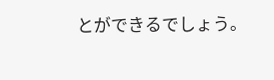とができるでしょう。